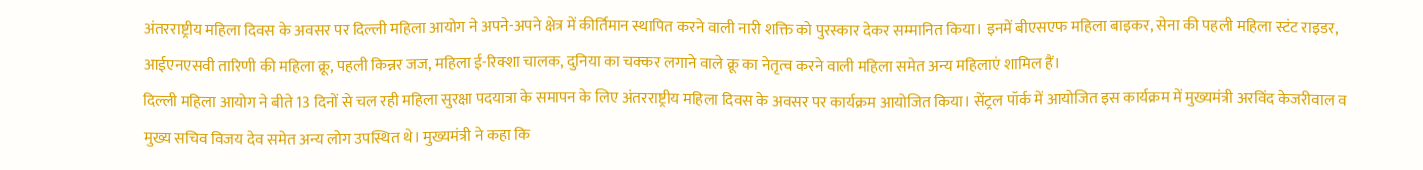अंतरराष्ट्रीय महिला दिवस के अवसर पर दिल्ली महिला आयोग ने अपने-अपने क्षेत्र में कीर्तिमान स्थापित करने वाली नारी शक्ति को पुरस्कार देकर सम्मानित किया। इनमें बीएसएफ महिला बाइकर, सेना की पहली महिला स्टंट राइडर, आईएनएसवी तारिणी की महिला क्रू, पहली किन्नर जज, महिला ई-रिक्शा चालक, दुनिया का चक्कर लगाने वाले क्रू का नेतृत्व करने वाली महिला समेत अन्य महिलाएं शामिल हैं।
दिल्ली महिला आयोग ने बीते 13 दिनों से चल रही महिला सुरक्षा पदयात्रा के समापन के लिए अंतरराष्ट्रीय महिला दिवस के अवसर पर कार्यक्रम आयोजित किया। सेंट्रल पॉर्क में आयोजित इस कार्यक्रम में मुख्यमंत्री अरविंद केजरीवाल व मुख्य सचिव विजय देव समेत अन्य लोग उपस्थित थे। मुख्यमंत्री ने कहा कि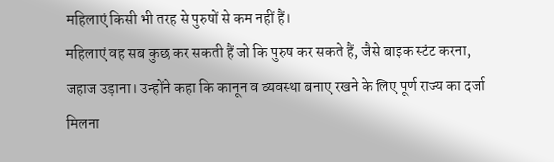महिलाएं किसी भी तरह से पुरुषों से कम नहीं हैं।
महिलाएं वह सब कुछ कर सकती हैं जो कि पुरुष कर सकते हैं, जैसे बाइक स्टंट करना, जहाज उड़ाना। उन्होंने कहा कि कानून व व्यवस्था बनाए रखने के लिए पूर्ण राज्य का दर्जा मिलना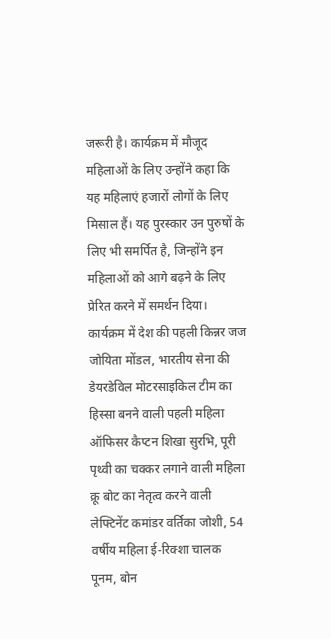जरूरी है। कार्यक्रम में मौजूद महिलाओं के लिए उन्होंने कहा कि यह महिलाएं हजारों लोगों के लिए मिसाल हैं। यह पुरस्कार उन पुरुषों के लिए भी समर्पित है, जिन्होंने इन महिलाओं को आगे बढ़ने के लिए प्रेरित करने में समर्थन दिया।
कार्यक्रम में देश की पहली किन्नर जज जोयिता मोंडल, भारतीय सेना की डेयरडेविल मोटरसाइकिल टीम का हिस्सा बनने वाली पहली महिला ऑफिसर कैप्टन शिखा सुरभि, पूरी पृथ्वी का चक्कर लगाने वाली महिला क्रू बोट का नेतृत्व करने वाली लेफ्टिनेंट कमांडर वर्तिका जोशी, 54 वर्षीय महिला ई-रिक्शा चालक पूनम, बोन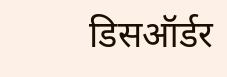डिसऑर्डर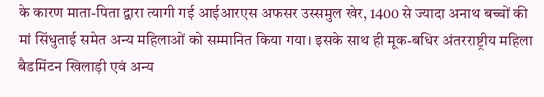के कारण माता-पिता द्वारा त्यागी गई आईआरएस अफसर उस्समुल खेर, 1400 से ज्यादा अनाथ बच्चों की मां सिंधुताई समेत अन्य महिलाओं को सम्मानित किया गया। इसके साथ ही मूक-बधिर अंतरराष्ट्रीय महिला बैडमिंटन खिलाड़ी एवं अन्य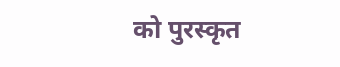को पुरस्कृत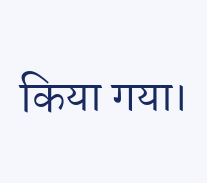किया गया।